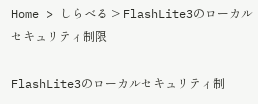Home > しらべる > FlashLite3のローカルセキュリティ制限

FlashLite3のローカルセキュリティ制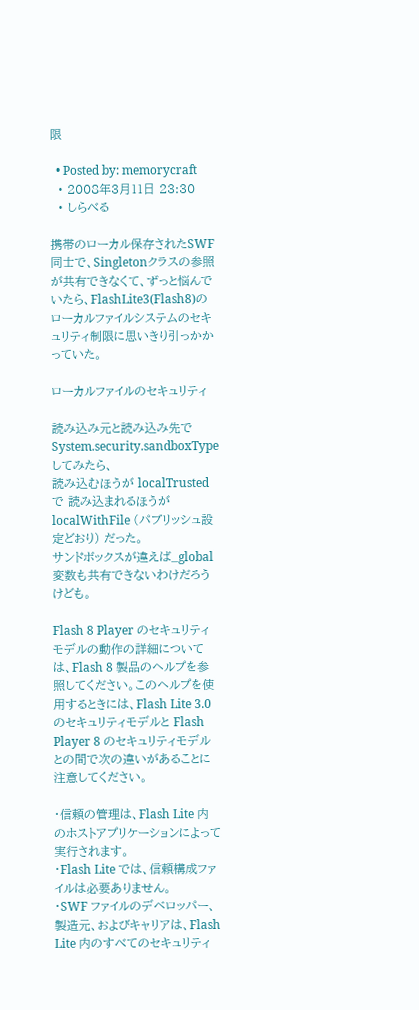限

  • Posted by: memorycraft
  • 2008年3月11日 23:30
  • しらべる

携帯のローカル保存されたSWF同士で、Singletonクラスの参照が共有できなくて、ずっと悩んでいたら、FlashLite3(Flash8)のローカルファイルシステムのセキュリティ制限に思いきり引っかかっていた。

ローカルファイルのセキュリティ

読み込み元と読み込み先で System.security.sandboxType してみたら、
読み込むほうが localTrusted で 読み込まれるほうが
localWithFile (パブリッシュ設定どおり) だった。
サンドボックスが違えば_global変数も共有できないわけだろうけども。

Flash 8 Player のセキュリティモデルの動作の詳細については、Flash 8 製品のヘルプを参照してください。このヘルプを使用するときには、Flash Lite 3.0 のセキュリティモデルと Flash Player 8 のセキュリティモデルとの間で次の違いがあることに注意してください。

・信頼の管理は、Flash Lite 内のホストアプリケーションによって実行されます。
・Flash Lite では、信頼構成ファイルは必要ありません。
・SWF ファイルのデベロッパー、製造元、およびキャリアは、Flash Lite 内のすべてのセキュリティ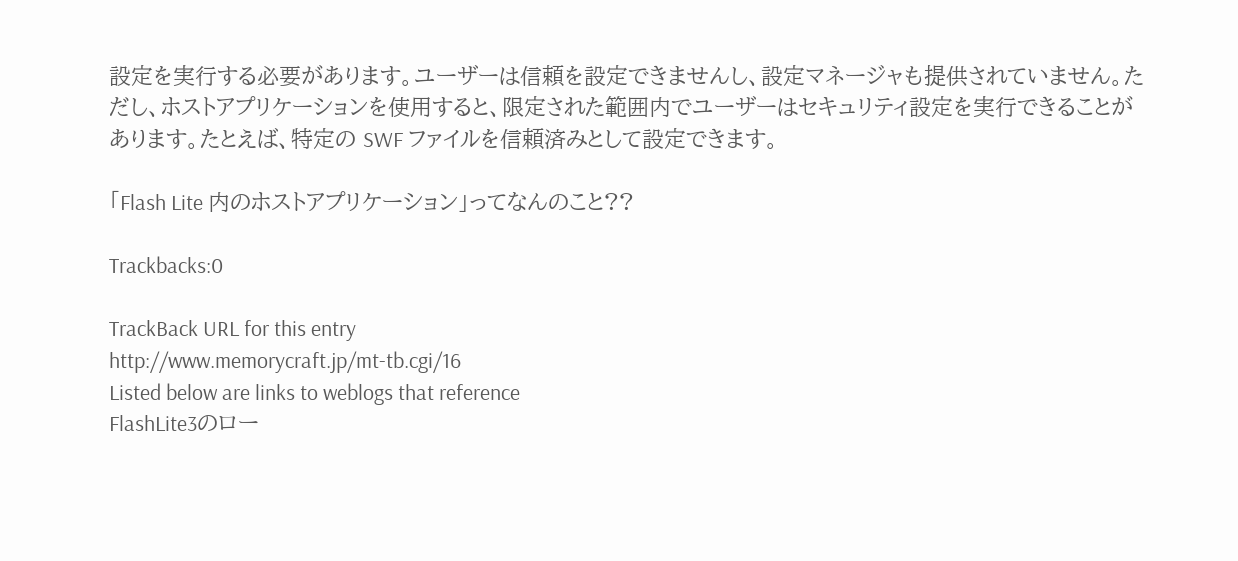設定を実行する必要があります。ユーザーは信頼を設定できませんし、設定マネージャも提供されていません。ただし、ホストアプリケーションを使用すると、限定された範囲内でユーザーはセキュリティ設定を実行できることがあります。たとえば、特定の SWF ファイルを信頼済みとして設定できます。

「Flash Lite 内のホストアプリケーション」ってなんのこと??

Trackbacks:0

TrackBack URL for this entry
http://www.memorycraft.jp/mt-tb.cgi/16
Listed below are links to weblogs that reference
FlashLite3のロー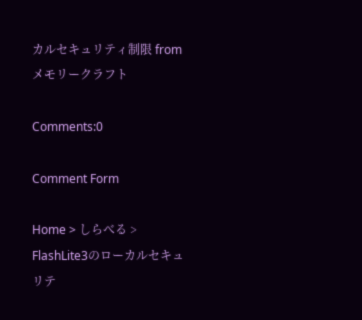カルセキュリティ制限 from メモリークラフト

Comments:0

Comment Form

Home > しらべる > FlashLite3のローカルセキュリテ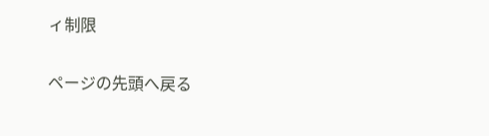ィ制限

ページの先頭へ戻る